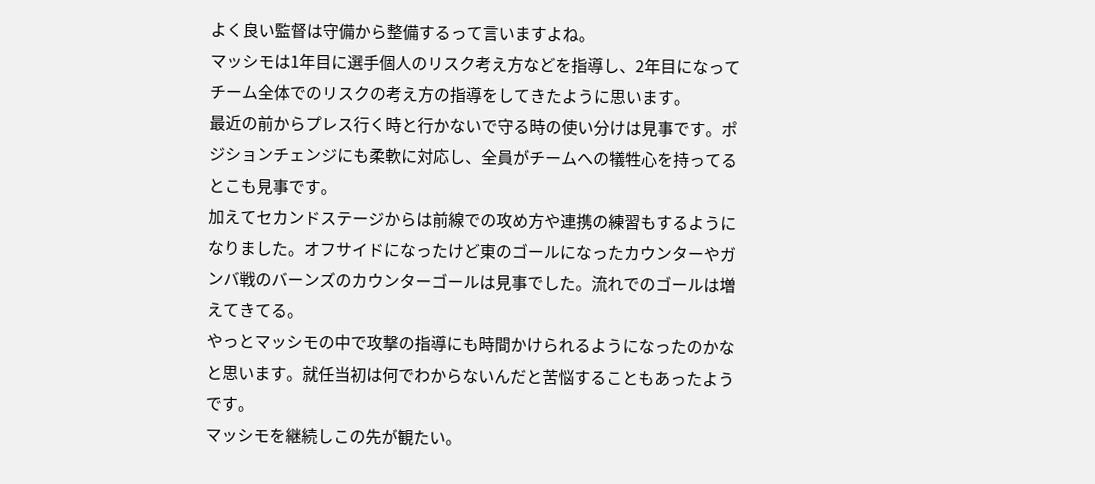よく良い監督は守備から整備するって言いますよね。
マッシモは1年目に選手個人のリスク考え方などを指導し、2年目になってチーム全体でのリスクの考え方の指導をしてきたように思います。
最近の前からプレス行く時と行かないで守る時の使い分けは見事です。ポジションチェンジにも柔軟に対応し、全員がチームへの犠牲心を持ってるとこも見事です。
加えてセカンドステージからは前線での攻め方や連携の練習もするようになりました。オフサイドになったけど東のゴールになったカウンターやガンバ戦のバーンズのカウンターゴールは見事でした。流れでのゴールは増えてきてる。
やっとマッシモの中で攻撃の指導にも時間かけられるようになったのかなと思います。就任当初は何でわからないんだと苦悩することもあったようです。
マッシモを継続しこの先が観たい。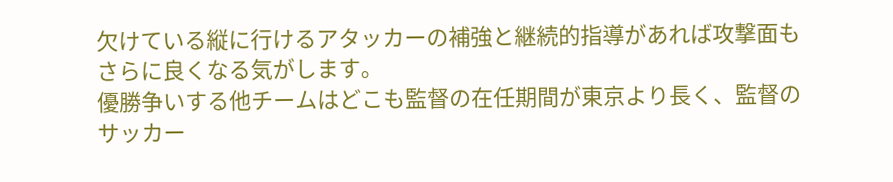欠けている縦に行けるアタッカーの補強と継続的指導があれば攻撃面もさらに良くなる気がします。
優勝争いする他チームはどこも監督の在任期間が東京より長く、監督のサッカー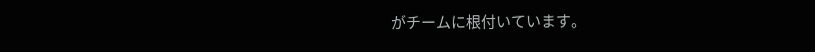がチームに根付いています。